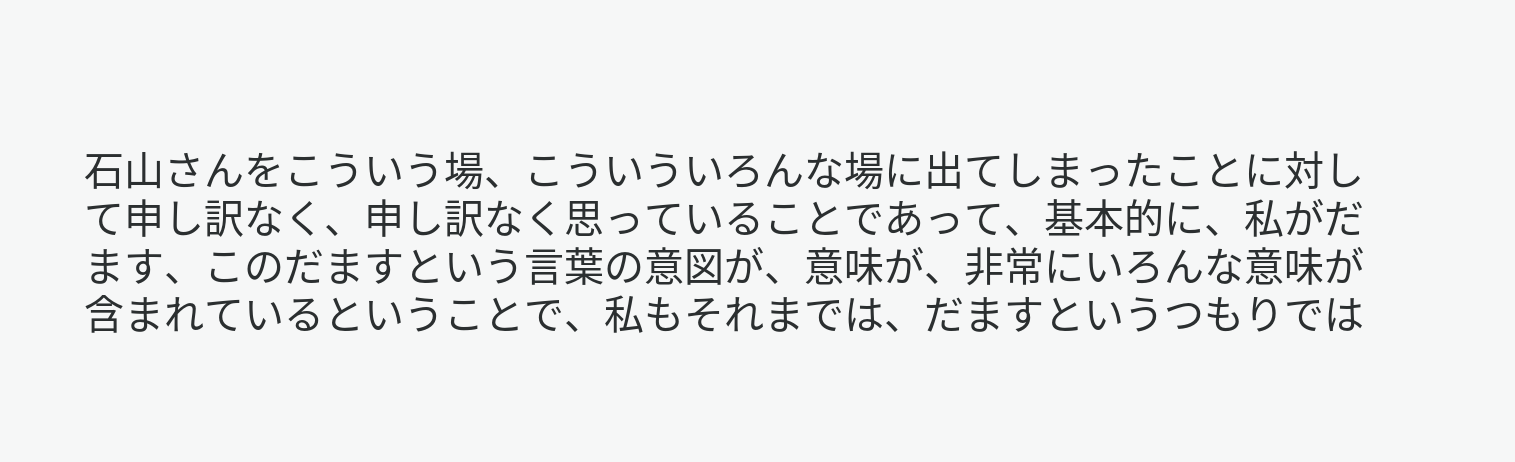石山さんをこういう場、こういういろんな場に出てしまったことに対して申し訳なく、申し訳なく思っていることであって、基本的に、私がだます、このだますという言葉の意図が、意味が、非常にいろんな意味が含まれているということで、私もそれまでは、だますというつもりでは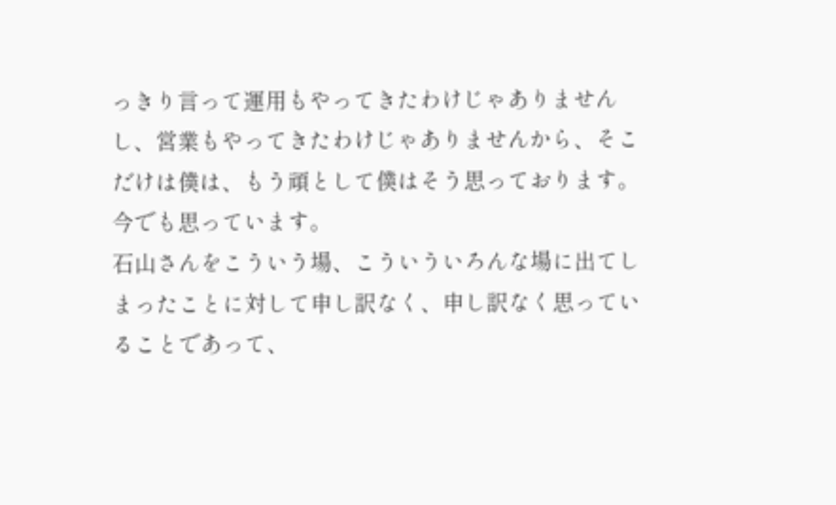っきり言って運用もやってきたわけじゃありませんし、営業もやってきたわけじゃありませんから、そこだけは僕は、もう頑として僕はそう思っております。今でも思っています。
石山さんをこういう場、こういういろんな場に出てしまったことに対して申し訳なく、申し訳なく思っていることであって、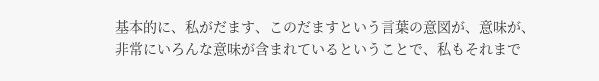基本的に、私がだます、このだますという言葉の意図が、意味が、非常にいろんな意味が含まれているということで、私もそれまで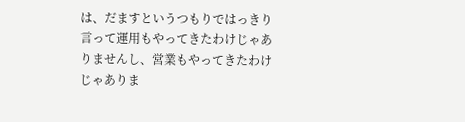は、だますというつもりではっきり言って運用もやってきたわけじゃありませんし、営業もやってきたわけじゃありま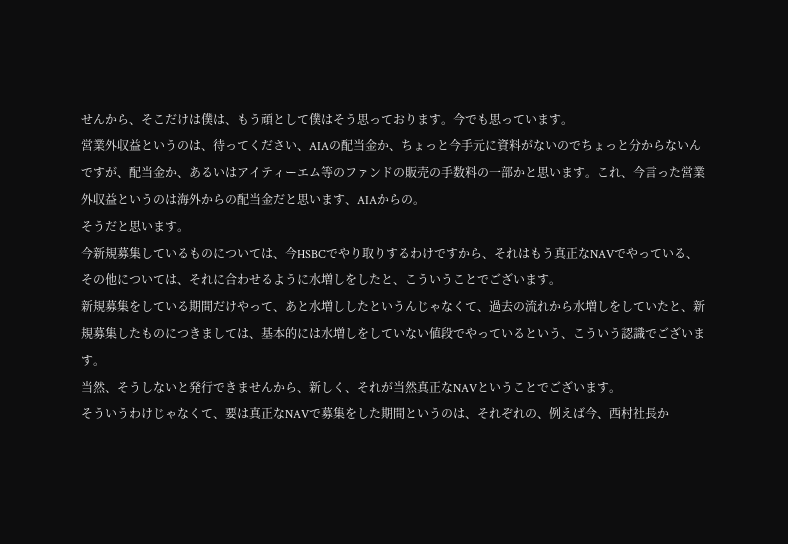せんから、そこだけは僕は、もう頑として僕はそう思っております。今でも思っています。
営業外収益というのは、待ってください、AIAの配当金か、ちょっと今手元に資料がないのでちょっと分からないんですが、配当金か、あるいはアイティーエム等のファンドの販売の手数料の一部かと思います。これ、今言った営業外収益というのは海外からの配当金だと思います、AIAからの。
そうだと思います。
今新規募集しているものについては、今HSBCでやり取りするわけですから、それはもう真正なNAVでやっている、その他については、それに合わせるように水増しをしたと、こういうことでございます。
新規募集をしている期間だけやって、あと水増ししたというんじゃなくて、過去の流れから水増しをしていたと、新規募集したものにつきましては、基本的には水増しをしていない値段でやっているという、こういう認識でございます。
当然、そうしないと発行できませんから、新しく、それが当然真正なNAVということでございます。
そういうわけじゃなくて、要は真正なNAVで募集をした期間というのは、それぞれの、例えば今、西村社長か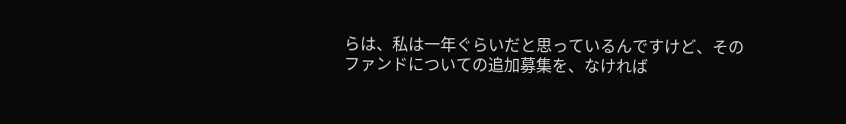らは、私は一年ぐらいだと思っているんですけど、そのファンドについての追加募集を、なければ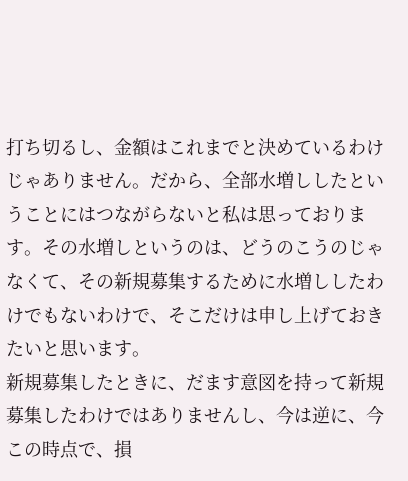打ち切るし、金額はこれまでと決めているわけじゃありません。だから、全部水増ししたということにはつながらないと私は思っております。その水増しというのは、どうのこうのじゃなくて、その新規募集するために水増ししたわけでもないわけで、そこだけは申し上げておきたいと思います。
新規募集したときに、だます意図を持って新規募集したわけではありませんし、今は逆に、今この時点で、損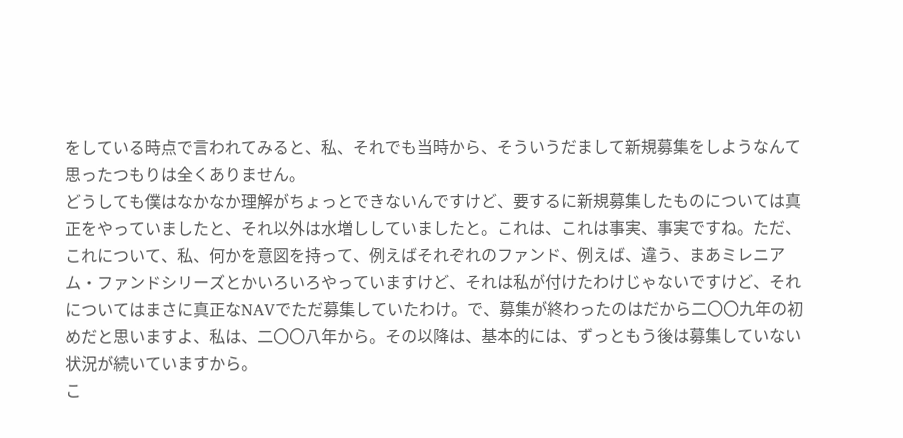をしている時点で言われてみると、私、それでも当時から、そういうだまして新規募集をしようなんて思ったつもりは全くありません。
どうしても僕はなかなか理解がちょっとできないんですけど、要するに新規募集したものについては真正をやっていましたと、それ以外は水増ししていましたと。これは、これは事実、事実ですね。ただ、これについて、私、何かを意図を持って、例えばそれぞれのファンド、例えば、違う、まあミレニアム・ファンドシリーズとかいろいろやっていますけど、それは私が付けたわけじゃないですけど、それについてはまさに真正なNAVでただ募集していたわけ。で、募集が終わったのはだから二〇〇九年の初めだと思いますよ、私は、二〇〇八年から。その以降は、基本的には、ずっともう後は募集していない状況が続いていますから。
こ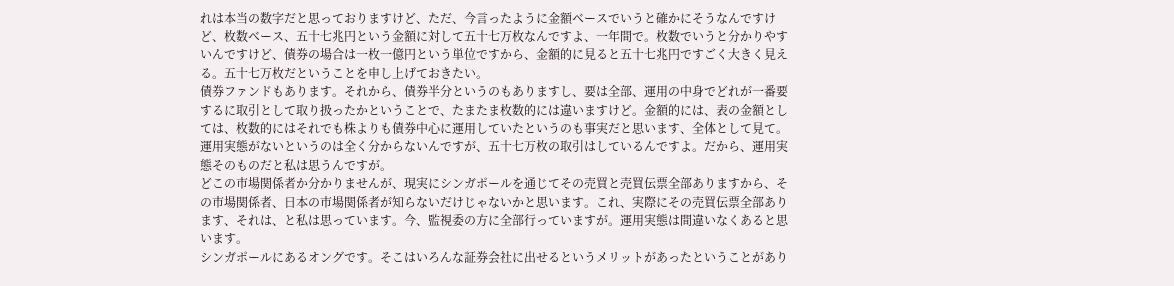れは本当の数字だと思っておりますけど、ただ、今言ったように金額ベースでいうと確かにそうなんですけど、枚数ベース、五十七兆円という金額に対して五十七万枚なんですよ、一年間で。枚数でいうと分かりやすいんですけど、債券の場合は一枚一億円という単位ですから、金額的に見ると五十七兆円ですごく大きく見える。五十七万枚だということを申し上げておきたい。
債券ファンドもあります。それから、債券半分というのもありますし、要は全部、運用の中身でどれが一番要するに取引として取り扱ったかということで、たまたま枚数的には違いますけど。金額的には、表の金額としては、枚数的にはそれでも株よりも債券中心に運用していたというのも事実だと思います、全体として見て。
運用実態がないというのは全く分からないんですが、五十七万枚の取引はしているんですよ。だから、運用実態そのものだと私は思うんですが。
どこの市場関係者か分かりませんが、現実にシンガポールを通じてその売買と売買伝票全部ありますから、その市場関係者、日本の市場関係者が知らないだけじゃないかと思います。これ、実際にその売買伝票全部あります、それは、と私は思っています。今、監視委の方に全部行っていますが。運用実態は間違いなくあると思います。
シンガポールにあるオングです。そこはいろんな証券会社に出せるというメリットがあったということがあり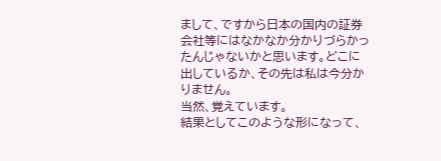まして、ですから日本の国内の証券会社等にはなかなか分かりづらかったんじゃないかと思います。どこに出しているか、その先は私は今分かりません。
当然、覚えています。
結果としてこのような形になって、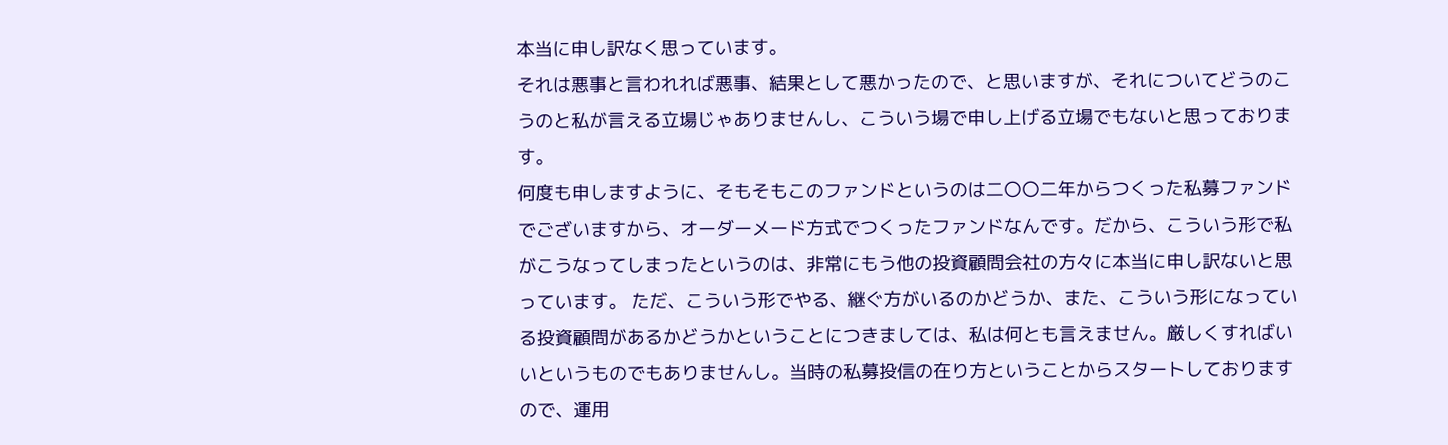本当に申し訳なく思っています。
それは悪事と言われれば悪事、結果として悪かったので、と思いますが、それについてどうのこうのと私が言える立場じゃありませんし、こういう場で申し上げる立場でもないと思っております。
何度も申しますように、そもそもこのファンドというのは二〇〇二年からつくった私募ファンドでございますから、オーダーメード方式でつくったファンドなんです。だから、こういう形で私がこうなってしまったというのは、非常にもう他の投資顧問会社の方々に本当に申し訳ないと思っています。 ただ、こういう形でやる、継ぐ方がいるのかどうか、また、こういう形になっている投資顧問があるかどうかということにつきましては、私は何とも言えません。厳しくすればいいというものでもありませんし。当時の私募投信の在り方ということからスタートしておりますので、運用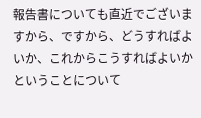報告書についても直近でございますから、ですから、どうすればよいか、これからこうすればよいかということについて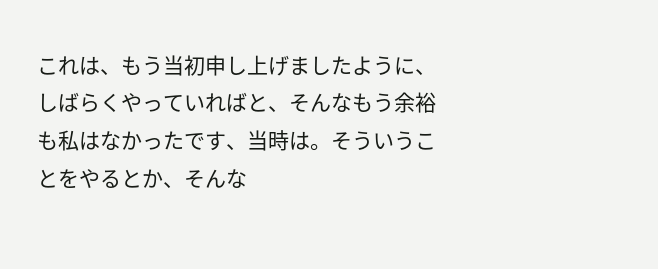これは、もう当初申し上げましたように、しばらくやっていればと、そんなもう余裕も私はなかったです、当時は。そういうことをやるとか、そんな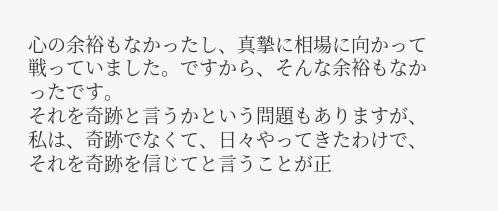心の余裕もなかったし、真摯に相場に向かって戦っていました。ですから、そんな余裕もなかったです。
それを奇跡と言うかという問題もありますが、私は、奇跡でなくて、日々やってきたわけで、それを奇跡を信じてと言うことが正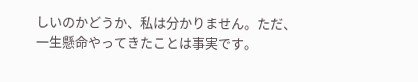しいのかどうか、私は分かりません。ただ、一生懸命やってきたことは事実です。